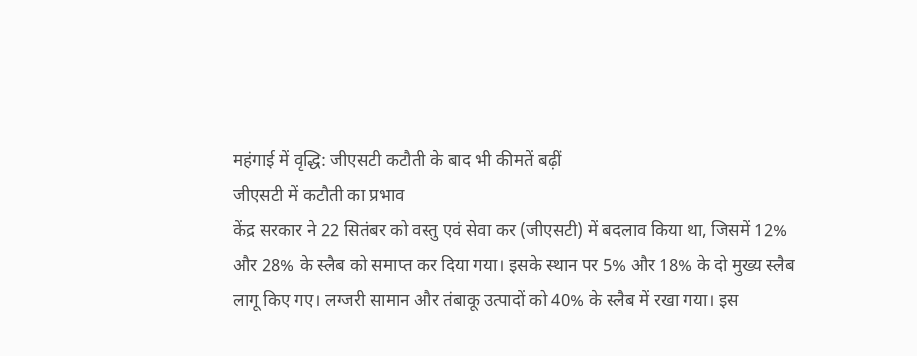महंगाई में वृद्धि: जीएसटी कटौती के बाद भी कीमतें बढ़ीं
जीएसटी में कटौती का प्रभाव
केंद्र सरकार ने 22 सितंबर को वस्तु एवं सेवा कर (जीएसटी) में बदलाव किया था, जिसमें 12% और 28% के स्लैब को समाप्त कर दिया गया। इसके स्थान पर 5% और 18% के दो मुख्य स्लैब लागू किए गए। लग्जरी सामान और तंबाकू उत्पादों को 40% के स्लैब में रखा गया। इस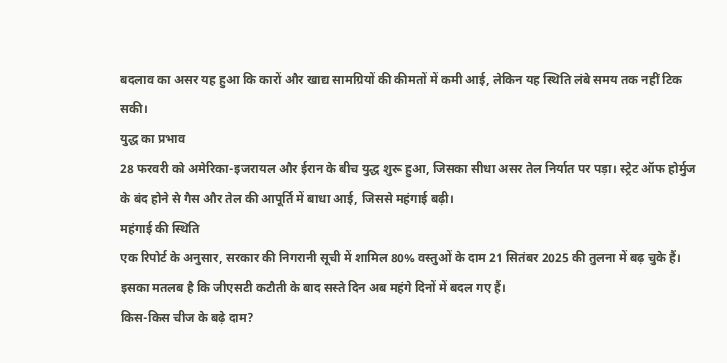बदलाव का असर यह हुआ कि कारों और खाद्य सामग्रियों की कीमतों में कमी आई, लेकिन यह स्थिति लंबे समय तक नहीं टिक सकी।
युद्ध का प्रभाव
28 फरवरी को अमेरिका-इजरायल और ईरान के बीच युद्ध शुरू हुआ, जिसका सीधा असर तेल निर्यात पर पड़ा। स्ट्रेट ऑफ होर्मुज के बंद होने से गैस और तेल की आपूर्ति में बाधा आई, जिससे महंगाई बढ़ी।
महंगाई की स्थिति
एक रिपोर्ट के अनुसार, सरकार की निगरानी सूची में शामिल 80% वस्तुओं के दाम 21 सितंबर 2025 की तुलना में बढ़ चुके हैं। इसका मतलब है कि जीएसटी कटौती के बाद सस्ते दिन अब महंगे दिनों में बदल गए हैं।
किस-किस चीज के बढ़े दाम?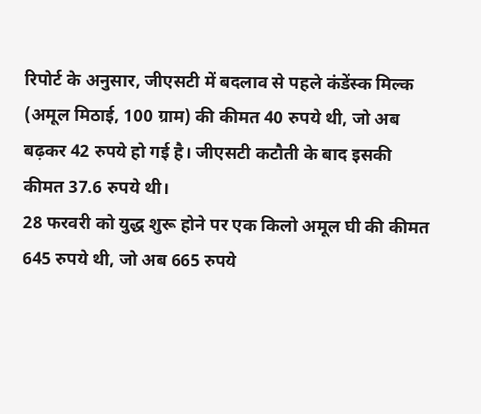रिपोर्ट के अनुसार, जीएसटी में बदलाव से पहले कंडेंस्क मिल्क (अमूल मिठाई, 100 ग्राम) की कीमत 40 रुपये थी, जो अब बढ़कर 42 रुपये हो गई है। जीएसटी कटौती के बाद इसकी कीमत 37.6 रुपये थी।
28 फरवरी को युद्ध शुरू होने पर एक किलो अमूल घी की कीमत 645 रुपये थी, जो अब 665 रुपये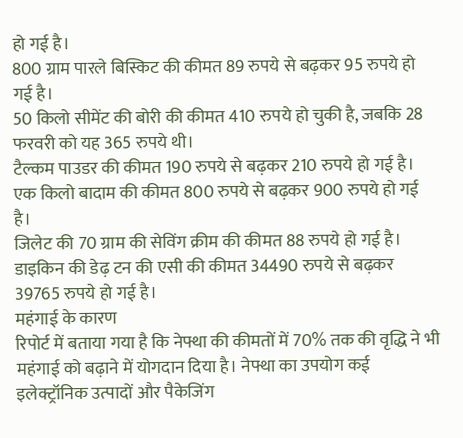हो गई है।
800 ग्राम पारले बिस्किट की कीमत 89 रुपये से बढ़कर 95 रुपये हो गई है।
50 किलो सीमेंट की बोरी की कीमत 410 रुपये हो चुकी है, जबकि 28 फरवरी को यह 365 रुपये थी।
टैल्कम पाउडर की कीमत 190 रुपये से बढ़कर 210 रुपये हो गई है।
एक किलो बादाम की कीमत 800 रुपये से बढ़कर 900 रुपये हो गई है।
जिलेट की 70 ग्राम की सेविंग क्रीम की कीमत 88 रुपये हो गई है।
डाइकिन की डेढ़ टन की एसी की कीमत 34490 रुपये से बढ़कर 39765 रुपये हो गई है।
महंगाई के कारण
रिपोर्ट में बताया गया है कि नेफ्था की कीमतों में 70% तक की वृद्धि ने भी महंगाई को बढ़ाने में योगदान दिया है। नेफ्था का उपयोग कई इलेक्ट्रॉनिक उत्पादों और पैकेजिंग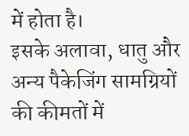में होता है।
इसके अलावा, धातु और अन्य पैकेजिंग सामग्रियों की कीमतों में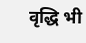वृद्धि भी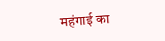महंगाई का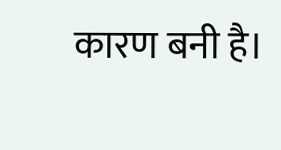कारण बनी है।